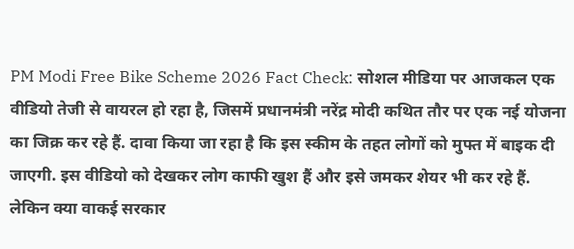PM Modi Free Bike Scheme 2026 Fact Check: सोशल मीडिया पर आजकल एक वीडियो तेजी से वायरल हो रहा है, जिसमें प्रधानमंत्री नरेंद्र मोदी कथित तौर पर एक नई योजना का जिक्र कर रहे हैं. दावा किया जा रहा है कि इस स्कीम के तहत लोगों को मुफ्त में बाइक दी जाएगी. इस वीडियो को देखकर लोग काफी खुश हैं और इसे जमकर शेयर भी कर रहे हैं. लेकिन क्या वाकई सरकार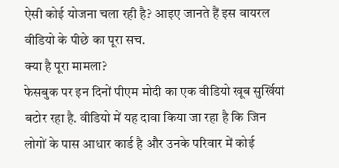ऐसी कोई योजना चला रही है? आइए जानते हैं इस वायरल वीडियो के पीछे का पूरा सच.
क्या है पूरा मामला?
फेसबुक पर इन दिनों पीएम मोदी का एक वीडियो खूब सुर्खियां बटोर रहा है. वीडियो में यह दावा किया जा रहा है कि जिन लोगों के पास आधार कार्ड है और उनके परिवार में कोई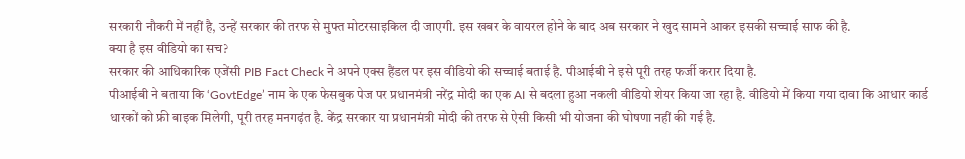सरकारी नौकरी में नहीं है, उन्हें सरकार की तरफ से मुफ्त मोटरसाइकिल दी जाएगी. इस खबर के वायरल होने के बाद अब सरकार ने खुद सामने आकर इसकी सच्चाई साफ की है.
क्या है इस वीडियो का सच?
सरकार की आधिकारिक एजेंसी PIB Fact Check ने अपने एक्स हैंडल पर इस वीडियो की सच्चाई बताई है. पीआईबी ने इसे पूरी तरह फर्जी करार दिया है.
पीआईबी ने बताया कि ‘GovtEdge’ नाम के एक फेसबुक पेज पर प्रधानमंत्री नरेंद्र मोदी का एक AI से बदला हुआ नकली वीडियो शेयर किया जा रहा है. वीडियो में किया गया दावा कि आधार कार्ड धारकों को फ्री बाइक मिलेगी, पूरी तरह मनगढ़ंत है. केंद्र सरकार या प्रधानमंत्री मोदी की तरफ से ऐसी किसी भी योजना की घोषणा नहीं की गई है.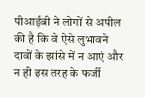पीआईबी ने लोगों से अपील की है कि वे ऐसे लुभावने दावों के झांसे में न आएं और न ही इस तरह के फर्जी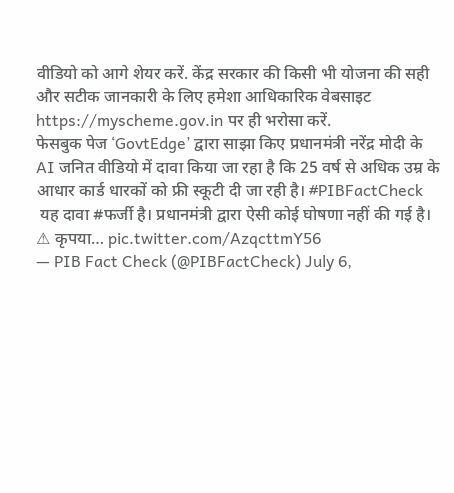वीडियो को आगे शेयर करें. केंद्र सरकार की किसी भी योजना की सही और सटीक जानकारी के लिए हमेशा आधिकारिक वेबसाइट https://myscheme.gov.in पर ही भरोसा करें.
फेसबुक पेज ‘GovtEdge’ द्वारा साझा किए प्रधानमंत्री नरेंद्र मोदी के AI जनित वीडियो में दावा किया जा रहा है कि 25 वर्ष से अधिक उम्र के आधार कार्ड धारकों को फ्री स्कूटी दी जा रही है। #PIBFactCheck
 यह दावा #फर्जी है। प्रधानमंत्री द्वारा ऐसी कोई घोषणा नहीं की गई है।
⚠ कृपया… pic.twitter.com/AzqcttmY56
— PIB Fact Check (@PIBFactCheck) July 6,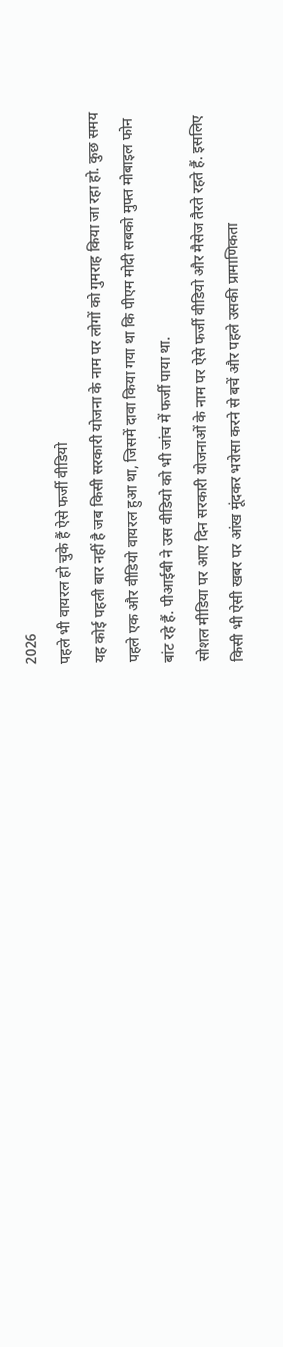2026
पहले भी वायरल हो चुके हैं ऐसे फर्जी वीडियो
यह कोई पहली बार नहीं है जब किसी सरकारी योजना के नाम पर लोगों को गुमराह किया जा रहा हो. कुछ समय पहले एक और वीडियो वायरल हुआ था, जिसमें दावा किया गया था कि पीएम मोदी सबको मुफ्त मोबाइल फोन बांट रहे हैं. पीआईबी ने उस वीडियो को भी जांच में फर्जी पाया था.
सोशल मीडिया पर आए दिन सरकारी योजनाओं के नाम पर ऐसे फर्जी वीडियो और मैसेज तैरते रहते हैं. इसलिए किसी भी ऐसी खबर पर आंख मूंदकर भरोसा करने से बचें और पहले उसकी प्रामाणिकता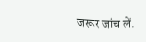जरूर जांच लें.